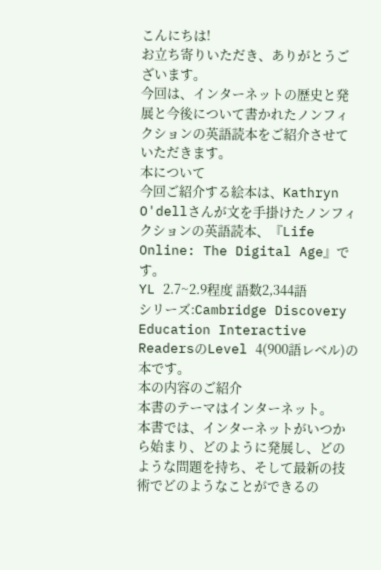こんにちは!
お立ち寄りいただき、ありがとうございます。
今回は、インターネットの歴史と発展と今後について書かれたノンフィクションの英語読本をご紹介させていただきます。
本について
今回ご紹介する絵本は、Kathryn O'dellさんが文を手掛けたノンフィクションの英語読本、『Life Online: The Digital Age』です。
YL 2.7~2.9程度 語数2,344語
シリーズ:Cambridge Discovery Education Interactive ReadersのLevel 4(900語レベル)の本です。
本の内容のご紹介
本書のテーマはインターネット。
本書では、インターネットがいつから始まり、どのように発展し、どのような問題を持ち、そして最新の技術でどのようなことができるの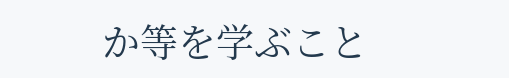か等を学ぶこと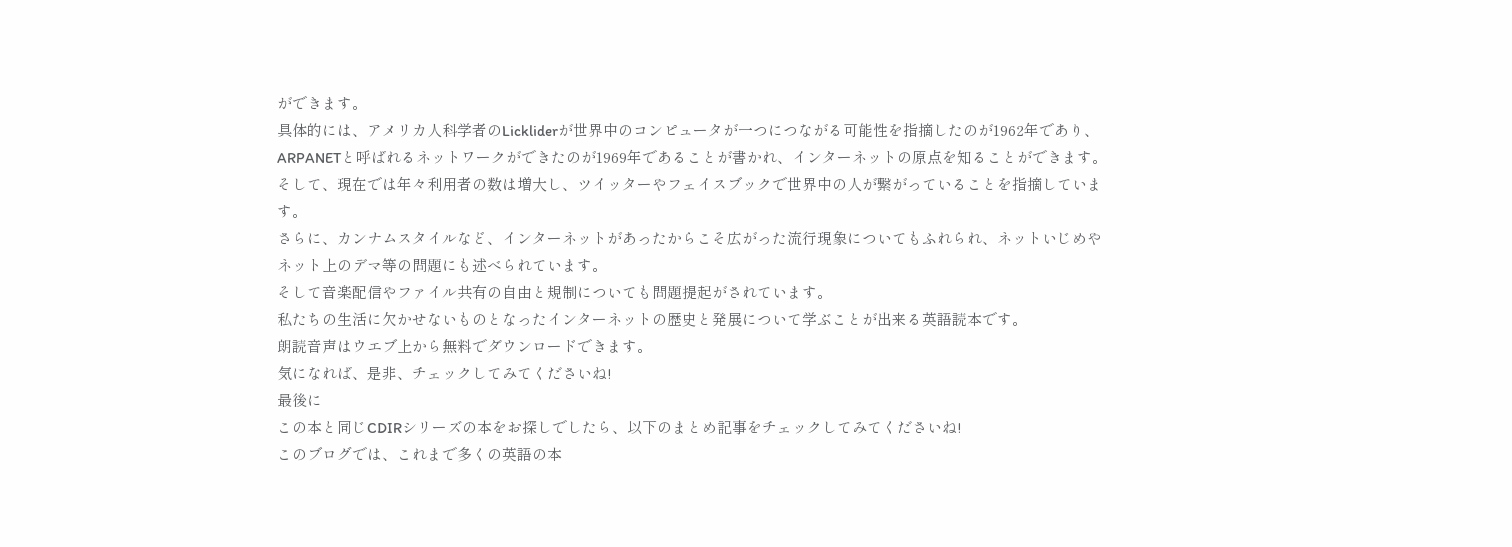ができます。
具体的には、アメリカ人科学者のLickliderが世界中のコンピュータが一つにつながる可能性を指摘したのが1962年であり、ARPANETと呼ばれるネットワークができたのが1969年であることが書かれ、インターネットの原点を知ることができます。
そして、現在では年々利用者の数は増大し、ツイッターやフェイスブックで世界中の人が繋がっていることを指摘しています。
さらに、カンナムスタイルなど、インターネットがあったからこそ広がった流行現象についてもふれられ、ネットいじめやネット上のデマ等の問題にも述べられています。
そして音楽配信やファイル共有の自由と規制についても問題提起がされています。
私たちの生活に欠かせないものとなったインターネットの歴史と発展について学ぶことが出来る英語読本です。
朗読音声はウエブ上から無料でダウンロードできます。
気になれば、是非、チェックしてみてくださいね!
最後に
この本と同じCDIRシリーズの本をお探しでしたら、以下のまとめ記事をチェックしてみてくださいね!
このブログでは、これまで多くの英語の本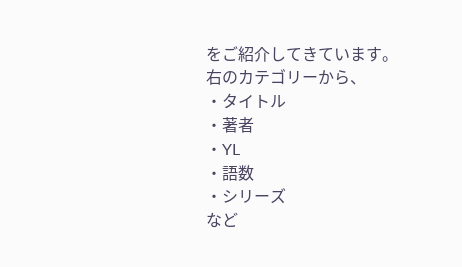をご紹介してきています。
右のカテゴリーから、
・タイトル
・著者
・YL
・語数
・シリーズ
など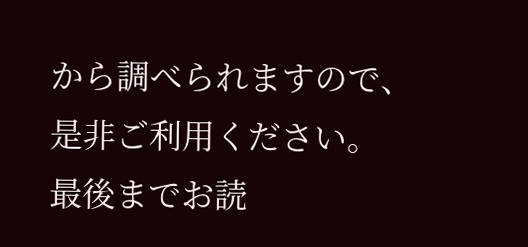から調べられますので、是非ご利用ください。
最後までお読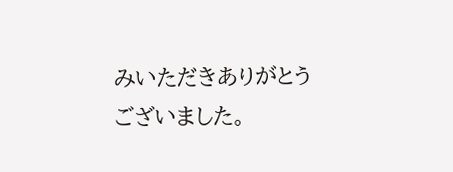みいただきありがとうございました。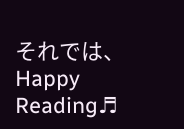それでは、Happy Reading♬